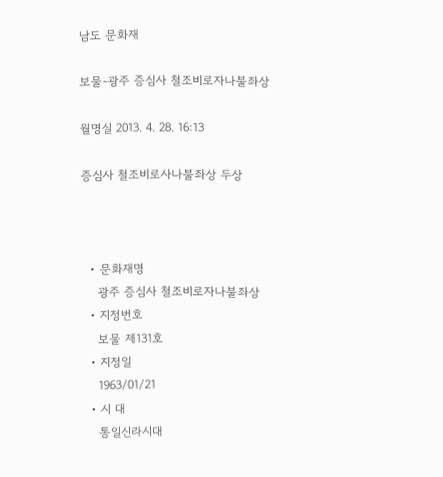남도 문화재

보물-광주 증심사 철조비로자나불좌상

월명실 2013. 4. 28. 16:13

증심사 철조비로사나불좌상 두상



  • 문화재명
    광주 증심사 철조비로자나불좌상
  • 지정번호
    보물 제131호
  • 지정일
    1963/01/21
  • 시 대
    통일신라시대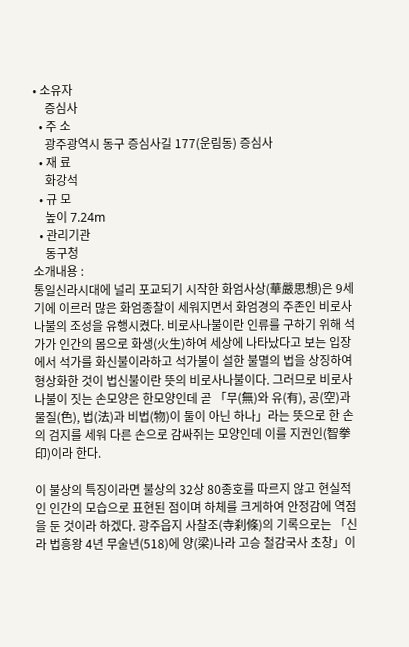• 소유자
    증심사
  • 주 소
    광주광역시 동구 증심사길 177(운림동) 증심사
  • 재 료
    화강석
  • 규 모
    높이 7.24m
  • 관리기관
    동구청
소개내용 :
통일신라시대에 널리 포교되기 시작한 화엄사상(華嚴思想)은 9세기에 이르러 많은 화엄종찰이 세워지면서 화엄경의 주존인 비로사나불의 조성을 유행시켰다. 비로사나불이란 인류를 구하기 위해 석가가 인간의 몸으로 화생(火生)하여 세상에 나타났다고 보는 입장에서 석가를 화신불이라하고 석가불이 설한 불멸의 법을 상징하여 형상화한 것이 법신불이란 뜻의 비로사나불이다. 그러므로 비로사나불이 짓는 손모양은 한모양인데 곧 「무(無)와 유(有), 공(空)과 물질(色), 법(法)과 비법(物)이 둘이 아닌 하나」라는 뜻으로 한 손의 검지를 세워 다른 손으로 감싸쥐는 모양인데 이를 지권인(智拳印)이라 한다.

이 불상의 특징이라면 불상의 32상 80종호를 따르지 않고 현실적인 인간의 모습으로 표현된 점이며 하체를 크게하여 안정감에 역점을 둔 것이라 하겠다. 광주읍지 사찰조(寺刹條)의 기록으로는 「신라 법흥왕 4년 무술년(518)에 양(梁)나라 고승 철감국사 초창」이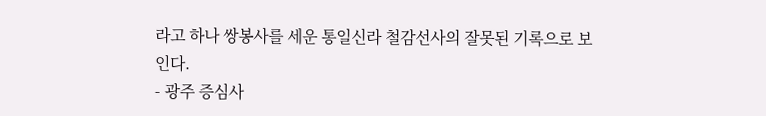라고 하나 쌍봉사를 세운 통일신라 철감선사의 잘못된 기록으로 보인다.
- 광주 증심사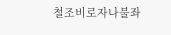철조비로자나불좌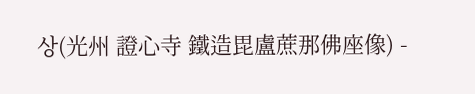상(光州 證心寺 鐵造毘盧蔗那佛座像) -